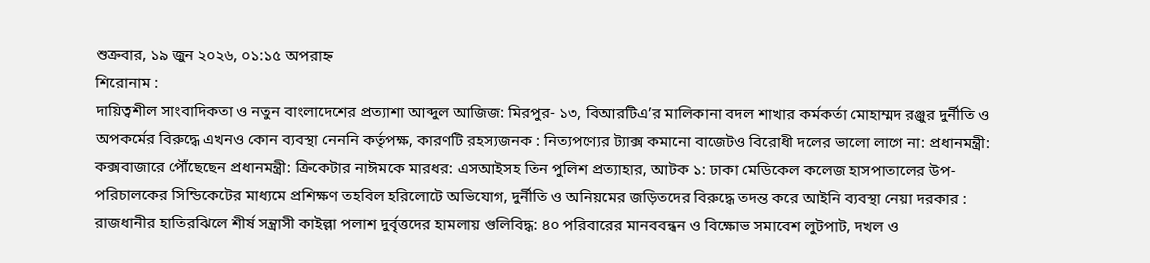শুক্রবার, ১৯ জুন ২০২৬, ০১:১৫ অপরাহ্ন
শিরোনাম :
দায়িত্বশীল সাংবাদিকতা ও নতুন বাংলাদেশের প্রত্যাশা আব্দুল আজিজ: মিরপুর- ১৩, বিআরটিএ’র মালিকানা বদল শাখার কর্মকর্তা মোহাম্মদ রঞ্জুর দুর্নীতি ও অপকর্মের বিরুদ্ধে এখনও কোন ব্যবস্থা নেননি কর্তৃপক্ষ, কারণটি রহস্যজনক : নিত্যপণ্যের ট্যাক্স কমানো বাজেটও বিরোধী দলের ভালো লাগে না: প্রধানমন্ত্রী: কক্সবাজারে পৌঁছেছেন প্রধানমন্ত্রী: ক্রিকেটার নাঈমকে মারধর: এসআইসহ তিন পুলিশ প্রত্যাহার, আটক ১: ঢাকা মেডিকেল কলেজ হাসপাতালের উপ-পরিচালকের সিন্ডিকেটের মাধ্যমে প্রশিক্ষণ তহবিল হরিলোটে অভিযোগ, দুর্নীতি ও অনিয়মের জড়িতদের বিরুদ্ধে তদন্ত করে আইনি ব্যবস্থা নেয়া দরকার : রাজধানীর হাতিরঝিলে শীর্ষ সন্ত্রাসী কাইল্লা পলাশ দুর্বৃত্তদের হামলায় গুলিবিদ্ধ: ৪০ পরিবারের মানববন্ধন ও বিক্ষোভ সমাবেশ লুটপাট, দখল ও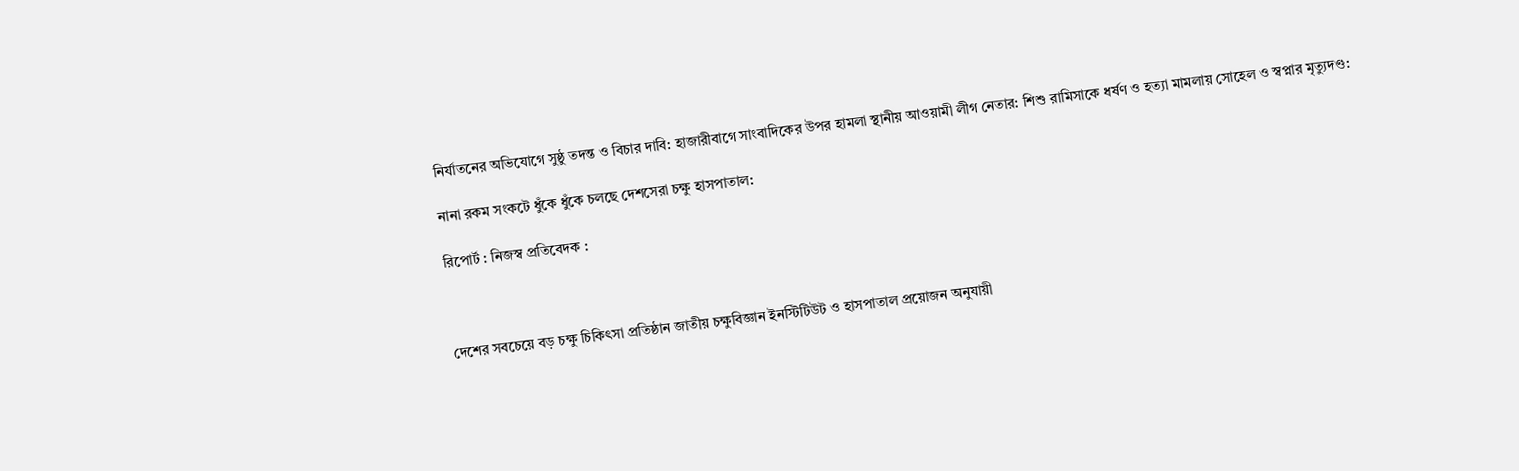নির্যাতনের অভিযোগে সুষ্ঠু তদন্ত ও বিচার দাবি: হাজারীবাগে সাংবাদিকের উপর হামলা স্থানীয় আওয়ামী লীগ নেতার: শিশু রামিসাকে ধর্ষণ ও হত্যা মামলায় সোহেল ও স্বপ্নার মৃত্যুদণ্ড:

নানা রকম সংকটে ধুঁকে ধুঁকে চলছে দেশসেরা চক্ষু হাসপাতাল:

রিপোর্ট : নিজস্ব প্রতিবেদক :



দেশের সবচেয়ে বড় চক্ষু চিকিৎসা প্রতিষ্ঠান জাতীয় চক্ষুবিজ্ঞান ইনস্টিটিউট ও হাসপাতাল প্রয়োজন অনুযায়ী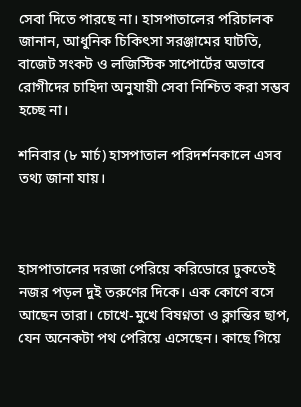সেবা দিতে পারছে না। হাসপাতালের পরিচালক জানান, আধুনিক চিকিৎসা সরঞ্জামের ঘাটতি, বাজেট সংকট ও লজিস্টিক সাপোর্টের অভাবে রোগীদের চাহিদা অনুযায়ী সেবা নিশ্চিত করা সম্ভব হচ্ছে না।

শনিবার (৮ মার্চ) হাসপাতাল পরিদর্শনকালে এসব তথ্য জানা যায়।



হাসপাতালের দরজা পেরিয়ে করিডোরে ঢুকতেই নজর পড়ল দুই তরুণের দিকে। এক কোণে বসে আছেন তারা। চোখে-মুখে বিষণ্নতা ও ক্লান্তির ছাপ, যেন অনেকটা পথ পেরিয়ে এসেছেন। কাছে গিয়ে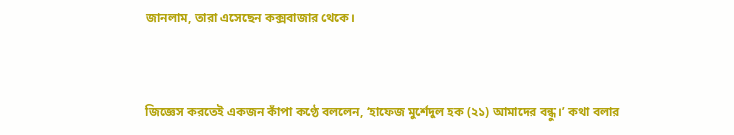জানলাম, তারা এসেছেন কক্সবাজার থেকে।



জিজ্ঞেস করতেই একজন কাঁপা কণ্ঠে বললেন, ‘হাফেজ মুর্শেদুল হক (২১) আমাদের বন্ধু।’ কথা বলার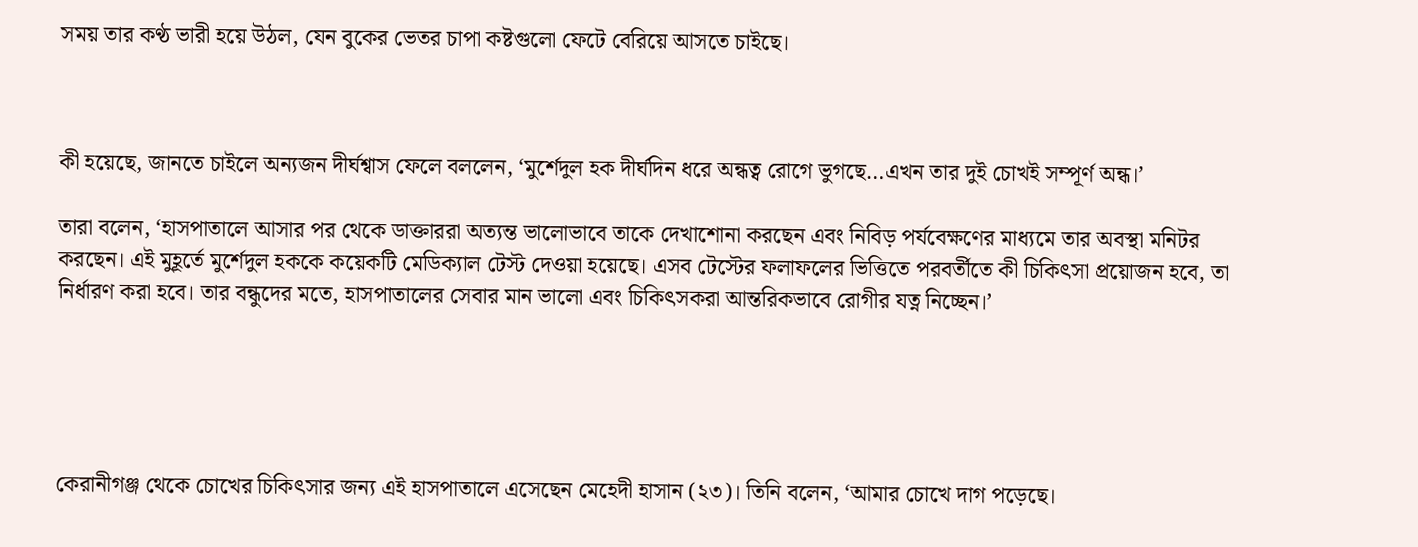সময় তার কণ্ঠ ভারী হয়ে উঠল, যেন বুকের ভেতর চাপা কষ্টগুলো ফেটে বেরিয়ে আসতে চাইছে।



কী হয়েছে, জানতে চাইলে অন্যজন দীর্ঘশ্বাস ফেলে বললেন, ‘মুর্শেদুল হক দীর্ঘদিন ধরে অন্ধত্ব রোগে ভুগছে…এখন তার দুই চোখই সম্পূর্ণ অন্ধ।’

তারা বলেন, ‘হাসপাতালে আসার পর থেকে ডাক্তাররা অত্যন্ত ভালোভাবে তাকে দেখাশোনা করছেন এবং নিবিড় পর্যবেক্ষণের মাধ্যমে তার অবস্থা মনিটর করছেন। এই মুহূর্তে মুর্শেদুল হককে কয়েকটি মেডিক্যাল টেস্ট দেওয়া হয়েছে। এসব টেস্টের ফলাফলের ভিত্তিতে পরবর্তীতে কী চিকিৎসা প্রয়োজন হবে, তা নির্ধারণ করা হবে। তার বন্ধুদের মতে, হাসপাতালের সেবার মান ভালো এবং চিকিৎসকরা আন্তরিকভাবে রোগীর যত্ন নিচ্ছেন।’





কেরানীগঞ্জ থেকে চোখের চিকিৎসার জন্য এই হাসপাতালে এসেছেন মেহেদী হাসান (২৩)। তিনি বলেন, ‘আমার চোখে দাগ পড়েছে।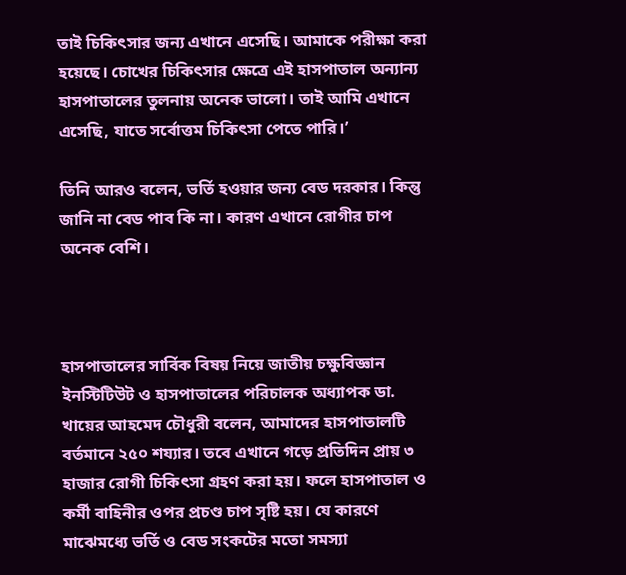তাই চিকিৎসার জন্য এখানে এসেছি। আমাকে পরীক্ষা করা হয়েছে। চোখের চিকিৎসার ক্ষেত্রে এই হাসপাতাল অন্যান্য হাসপাতালের তুলনায় অনেক ভালো। তাই আমি এখানে এসেছি, যাতে সর্বোত্তম চিকিৎসা পেতে পারি।’

তিনি আরও বলেন, ভর্তি হওয়ার জন্য বেড দরকার। কিন্তু জানি না বেড পাব কি না। কারণ এখানে রোগীর চাপ অনেক বেশি।



হাসপাতালের সার্বিক বিষয় নিয়ে জাতীয় চক্ষুবিজ্ঞান ইনস্টিটিউট ও হাসপাতালের পরিচালক অধ্যাপক ডা. খায়ের আহমেদ চৌধুরী বলেন, আমাদের হাসপাতালটি বর্তমানে ২৫০ শয্যার। তবে এখানে গড়ে প্রতিদিন প্রায় ৩ হাজার রোগী চিকিৎসা গ্রহণ করা হয়। ফলে হাসপাতাল ও কর্মী বাহিনীর ওপর প্রচণ্ড চাপ সৃষ্টি হয়। যে কারণে মাঝেমধ্যে ভর্তি ও বেড সংকটের মতো সমস্যা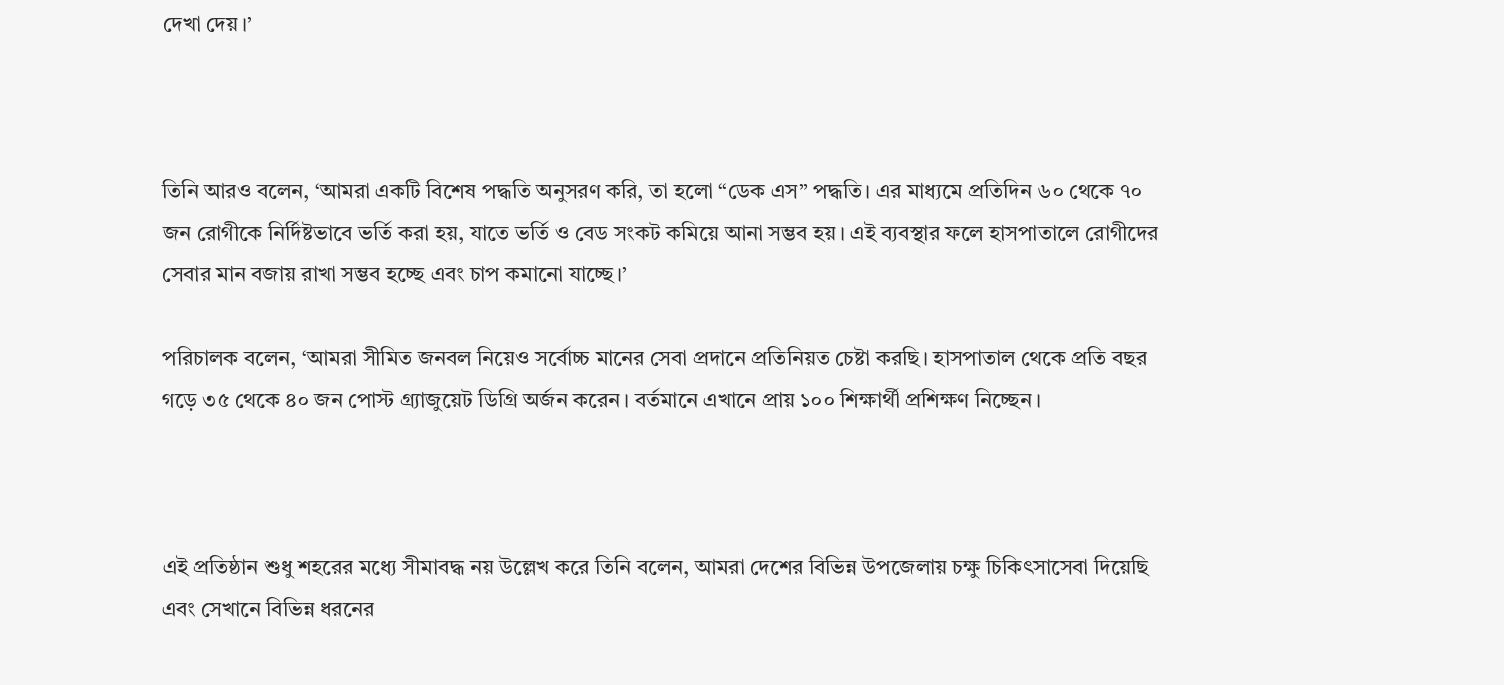দেখা দেয়।’



তিনি আরও বলেন, ‘আমরা একটি বিশেষ পদ্ধতি অনুসরণ করি, তা হলো “ডেক এস” পদ্ধতি। এর মাধ্যমে প্রতিদিন ৬০ থেকে ৭০ জন রোগীকে নির্দিষ্টভাবে ভর্তি করা হয়, যাতে ভর্তি ও বেড সংকট কমিয়ে আনা সম্ভব হয়। এই ব্যবস্থার ফলে হাসপাতালে রোগীদের সেবার মান বজায় রাখা সম্ভব হচ্ছে এবং চাপ কমানো যাচ্ছে।’

পরিচালক বলেন, ‘আমরা সীমিত জনবল নিয়েও সর্বোচ্চ মানের সেবা প্রদানে প্রতিনিয়ত চেষ্টা করছি। হাসপাতাল থেকে প্রতি বছর গড়ে ৩৫ থেকে ৪০ জন পোস্ট গ্র্যাজুয়েট ডিগ্রি অর্জন করেন। বর্তমানে এখানে প্রায় ১০০ শিক্ষার্থী প্রশিক্ষণ নিচ্ছেন।



এই প্রতিষ্ঠান শুধু শহরের মধ্যে সীমাবদ্ধ নয় উল্লেখ করে তিনি বলেন, আমরা দেশের বিভিন্ন উপজেলায় চক্ষু চিকিৎসাসেবা দিয়েছি এবং সেখানে বিভিন্ন ধরনের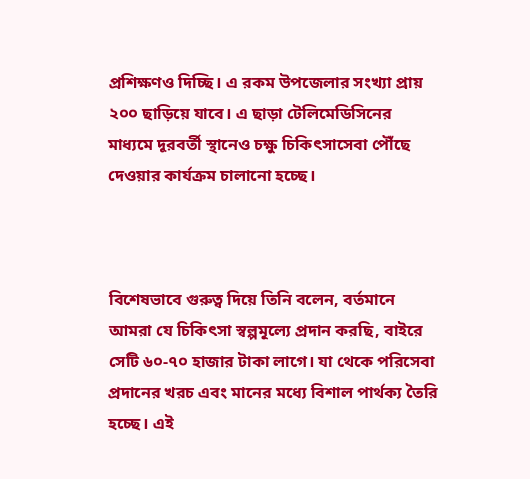প্রশিক্ষণও দিচ্ছি। এ রকম উপজেলার সংখ্যা প্রায় ২০০ ছাড়িয়ে যাবে। এ ছাড়া টেলিমেডিসিনের মাধ্যমে দূরবর্তী স্থানেও চক্ষু চিকিৎসাসেবা পৌঁছে দেওয়ার কার্যক্রম চালানো হচ্ছে।



বিশেষভাবে গুরুত্ব দিয়ে তিনি বলেন, বর্তমানে আমরা যে চিকিৎসা স্বল্পমূল্যে প্রদান করছি, বাইরে সেটি ৬০-৭০ হাজার টাকা লাগে। যা থেকে পরিসেবা প্রদানের খরচ এবং মানের মধ্যে বিশাল পার্থক্য তৈরি হচ্ছে। এই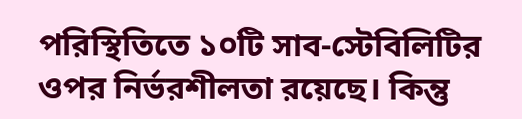পরিস্থিতিতে ১০টি সাব-স্টেবিলিটির ওপর নির্ভরশীলতা রয়েছে। কিন্তু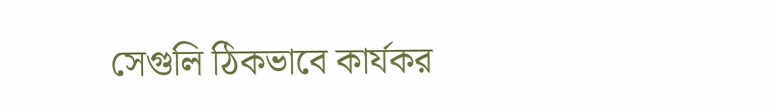সেগুলি ঠিকভাবে কার্যকর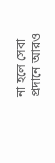না হলে সেবা প্রদানে আরও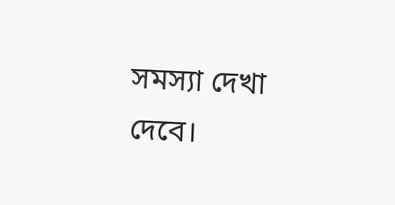সমস্যা দেখা দেবে।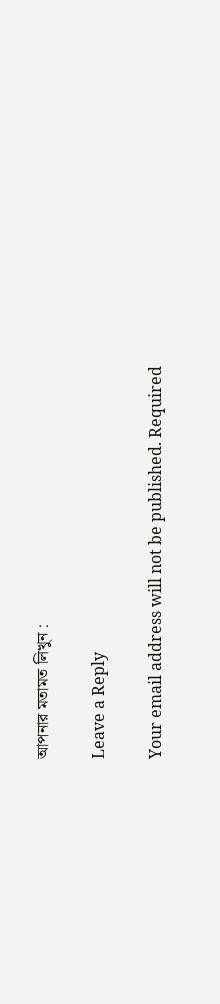আপনার মতামত লিখুন :

Leave a Reply

Your email address will not be published. Required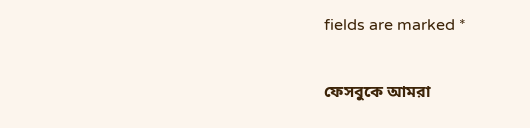fields are marked *


ফেসবুকে আমরা